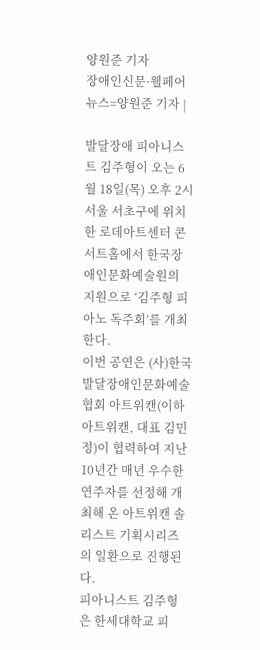양원준 기자
장애인신문·웰페어뉴스=양원준 기자 |

발달장애 피아니스트 김주형이 오는 6월 18일(목) 오후 2시 서울 서초구에 위치한 로데아트센터 콘서트홀에서 한국장애인문화예술원의 지원으로 ‘김주형 피아노 독주회’를 개최한다.
이번 공연은 (사)한국발달장애인문화예술협회 아트위캔(이하 아트위캔, 대표 김민정)이 협력하여 지난 10년간 매년 우수한 연주자를 선정해 개최해 온 아트위캔 솔리스트 기획시리즈의 일환으로 진행된다.
피아니스트 김주형은 한세대학교 피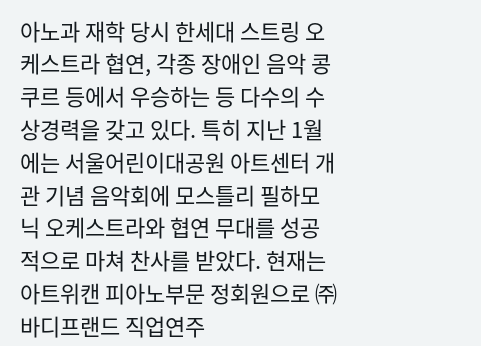아노과 재학 당시 한세대 스트링 오케스트라 협연, 각종 장애인 음악 콩쿠르 등에서 우승하는 등 다수의 수상경력을 갖고 있다. 특히 지난 1월에는 서울어린이대공원 아트센터 개관 기념 음악회에 모스틀리 필하모닉 오케스트라와 협연 무대를 성공적으로 마쳐 찬사를 받았다. 현재는 아트위캔 피아노부문 정회원으로 ㈜바디프랜드 직업연주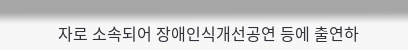자로 소속되어 장애인식개선공연 등에 출연하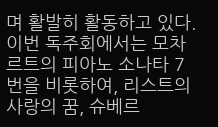며 활발히 활동하고 있다.
이번 독주회에서는 모차르트의 피아노 소나타 7번을 비롯하여, 리스트의 사랑의 꿈, 슈베르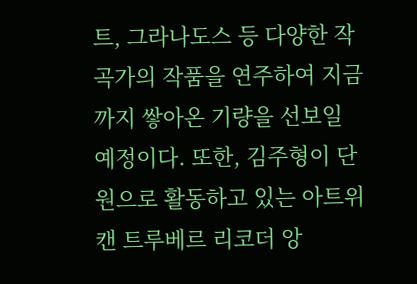트, 그라나도스 등 다양한 작곡가의 작품을 연주하여 지금까지 쌓아온 기량을 선보일 예정이다. 또한, 김주형이 단원으로 활동하고 있는 아트위캔 트루베르 리코더 앙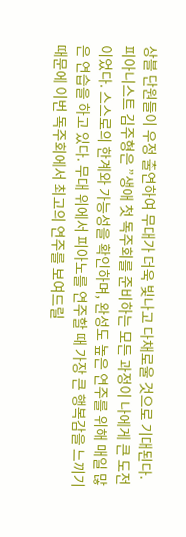상블 단원들이 우정 출연하여 무대가 더욱 빛나고 다채로울 것으로 기대된다.
피아니스트 김주형은 ”생애 첫 독주회를 준비하는 모든 과정이 나에게 큰 도전이었다. 스스로의 한계와 가능성을 확인하며, 완성도 높은 연주를 위해 매일 많은 연습을 하고 있다. 무대 위에서 피아노를 연주할 때 가장 큰 행복감을 느끼기 때문에 이번 독주회에서 최고의 연주를 보여드릴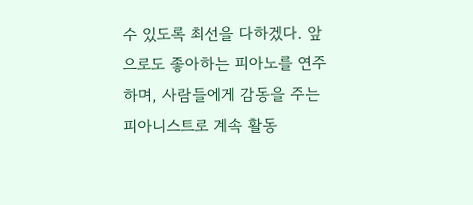수 있도록 최선을 다하겠다. 앞으로도 좋아하는 피아노를 연주하며, 사람들에게 감동을 주는 피아니스트로 계속 활동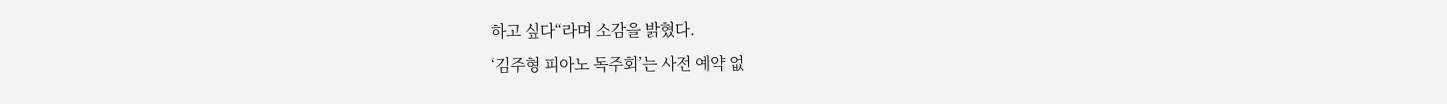하고 싶다“라며 소감을 밝혔다.
‘김주형 피아노 독주회’는 사전 예약 없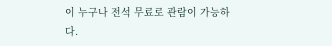이 누구나 전석 무료로 관람이 가능하다.